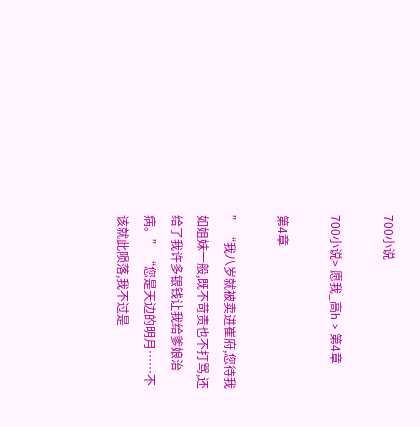700小说

700小说> 愿我_高h > 第4章

第4章

” “我八岁就被卖进崔府,您待我如姐妹一般,既不苛责也不打骂,还给了我许多银钱让我给爹娘治病。” “您是天边的明月……不该就此陨落,我不过是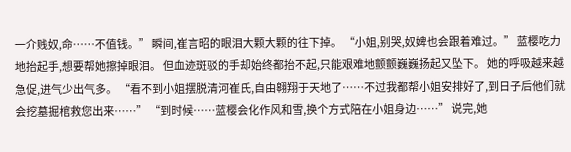一介贱奴,命……不值钱。” 瞬间,崔言昭的眼泪大颗大颗的往下掉。 “小姐,别哭,奴婢也会跟着难过。” 蓝樱吃力地抬起手,想要帮她擦掉眼泪。 但血迹斑驳的手却始终都抬不起,只能艰难地颤颤巍巍扬起又坠下。 她的呼吸越来越急促,进气少出气多。 “看不到小姐摆脱清河崔氏,自由翱翔于天地了……不过我都帮小姐安排好了,到日子后他们就会挖墓掘棺救您出来……” “到时候……蓝樱会化作风和雪,换个方式陪在小姐身边……” 说完,她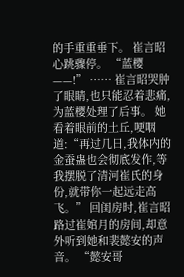的手重重垂下。 崔言昭心跳骤停。 “蓝樱——!” …… 崔言昭哭肿了眼睛,也只能忍着悲痛,为蓝樱处理了后事。 她看着眼前的土丘,哽咽道:“再过几日,我体内的金蚕蛊也会彻底发作,等我摆脱了清河崔氏的身份,就带你一起远走高飞。” 回闺房时,崔言昭路过崔婠月的房间,却意外听到她和裴懿安的声音。 “懿安哥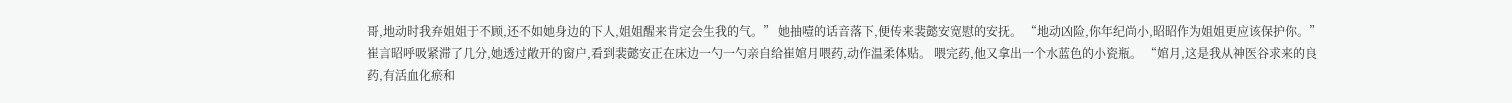哥,地动时我弃姐姐于不顾,还不如她身边的下人,姐姐醒来肯定会生我的气。” 她抽噎的话音落下,便传来裴懿安宽慰的安抚。 “地动凶险,你年纪尚小,昭昭作为姐姐更应该保护你。” 崔言昭呼吸紧滞了几分,她透过敞开的窗户,看到裴懿安正在床边一勺一勺亲自给崔婠月喂药,动作温柔体贴。 喂完药,他又拿出一个水蓝色的小瓷瓶。 “婠月,这是我从神医谷求来的良药,有活血化瘀和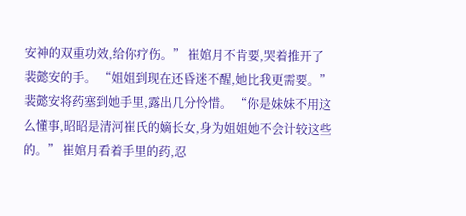安神的双重功效,给你疗伤。” 崔婠月不肯要,哭着推开了裴懿安的手。 “姐姐到现在还昏迷不醒,她比我更需要。” 裴懿安将药塞到她手里,露出几分怜惜。 “你是妹妹不用这么懂事,昭昭是清河崔氏的嫡长女,身为姐姐她不会计较这些的。” 崔婠月看着手里的药,忍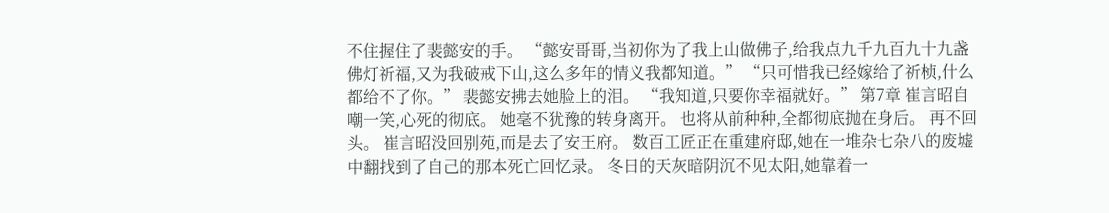不住握住了裴懿安的手。 “懿安哥哥,当初你为了我上山做佛子,给我点九千九百九十九盏佛灯祈福,又为我破戒下山,这么多年的情义我都知道。” “只可惜我已经嫁给了祈桢,什么都给不了你。” 裴懿安拂去她脸上的泪。 “我知道,只要你幸福就好。” 第7章 崔言昭自嘲一笑,心死的彻底。 她毫不犹豫的转身离开。 也将从前种种,全都彻底抛在身后。 再不回头。 崔言昭没回别苑,而是去了安王府。 数百工匠正在重建府邸,她在一堆杂七杂八的废墟中翻找到了自己的那本死亡回忆录。 冬日的天灰暗阴沉不见太阳,她靠着一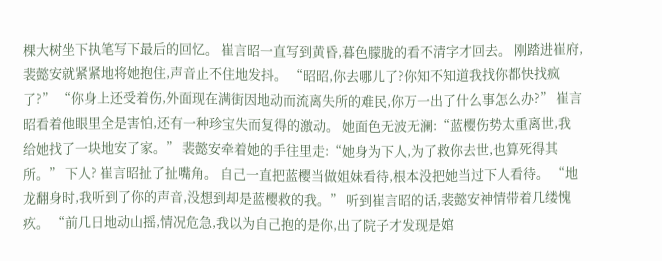棵大树坐下执笔写下最后的回忆。 崔言昭一直写到黄昏,暮色朦胧的看不清字才回去。 刚踏进崔府,裴懿安就紧紧地将她抱住,声音止不住地发抖。 “昭昭,你去哪儿了?你知不知道我找你都快找疯了?” “你身上还受着伤,外面现在满街因地动而流离失所的难民,你万一出了什么事怎么办?” 崔言昭看着他眼里全是害怕,还有一种珍宝失而复得的激动。 她面色无波无澜:“蓝樱伤势太重离世,我给她找了一块地安了家。” 裴懿安牵着她的手往里走:“她身为下人,为了救你去世,也算死得其所。” 下人? 崔言昭扯了扯嘴角。 自己一直把蓝樱当做姐妹看待,根本没把她当过下人看待。 “地龙翻身时,我听到了你的声音,没想到却是蓝樱救的我。” 听到崔言昭的话,裴懿安神情带着几缕愧疚。 “前几日地动山摇,情况危急,我以为自己抱的是你,出了院子才发现是婠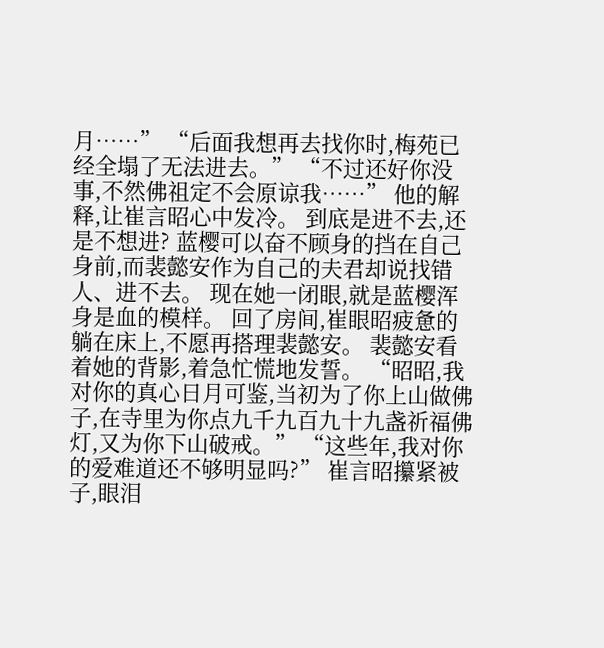月……” “后面我想再去找你时,梅苑已经全塌了无法进去。” “不过还好你没事,不然佛祖定不会原谅我……” 他的解释,让崔言昭心中发冷。 到底是进不去,还是不想进? 蓝樱可以奋不顾身的挡在自己身前,而裴懿安作为自己的夫君却说找错人、进不去。 现在她一闭眼,就是蓝樱浑身是血的模样。 回了房间,崔眼昭疲惫的躺在床上,不愿再搭理裴懿安。 裴懿安看着她的背影,着急忙慌地发誓。 “昭昭,我对你的真心日月可鉴,当初为了你上山做佛子,在寺里为你点九千九百九十九盏祈福佛灯,又为你下山破戒。” “这些年,我对你的爱难道还不够明显吗?” 崔言昭攥紧被子,眼泪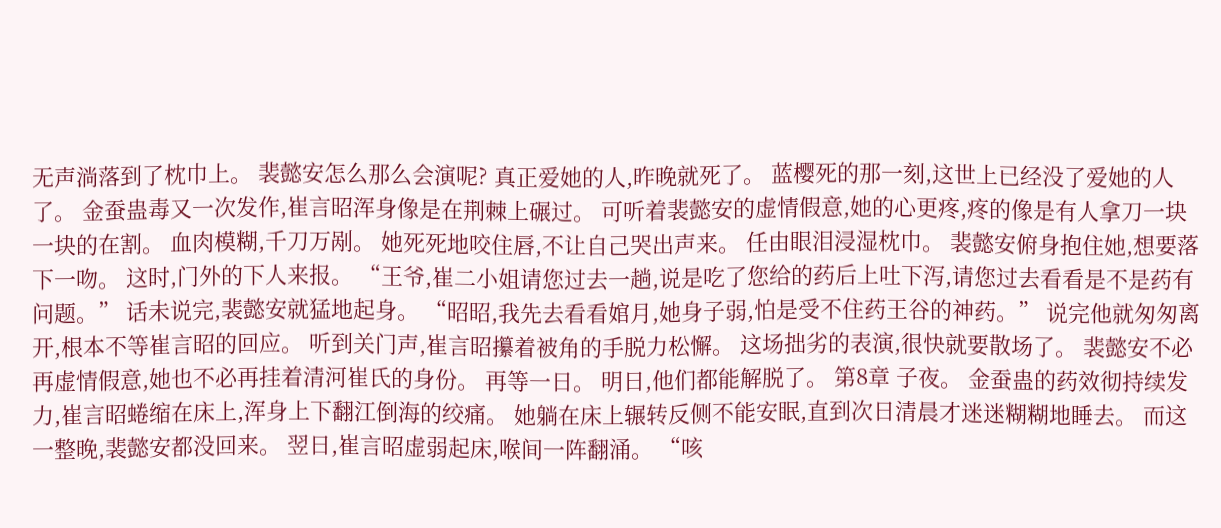无声淌落到了枕巾上。 裴懿安怎么那么会演呢? 真正爱她的人,昨晚就死了。 蓝樱死的那一刻,这世上已经没了爱她的人了。 金蚕蛊毒又一次发作,崔言昭浑身像是在荆棘上碾过。 可听着裴懿安的虚情假意,她的心更疼,疼的像是有人拿刀一块一块的在割。 血肉模糊,千刀万剐。 她死死地咬住唇,不让自己哭出声来。 任由眼泪浸湿枕巾。 裴懿安俯身抱住她,想要落下一吻。 这时,门外的下人来报。 “王爷,崔二小姐请您过去一趟,说是吃了您给的药后上吐下泻,请您过去看看是不是药有问题。” 话未说完,裴懿安就猛地起身。 “昭昭,我先去看看婠月,她身子弱,怕是受不住药王谷的神药。” 说完他就匆匆离开,根本不等崔言昭的回应。 听到关门声,崔言昭攥着被角的手脱力松懈。 这场拙劣的表演,很快就要散场了。 裴懿安不必再虚情假意,她也不必再挂着清河崔氏的身份。 再等一日。 明日,他们都能解脱了。 第8章 子夜。 金蚕蛊的药效彻持续发力,崔言昭蜷缩在床上,浑身上下翻江倒海的绞痛。 她躺在床上辗转反侧不能安眠,直到次日清晨才迷迷糊糊地睡去。 而这一整晚,裴懿安都没回来。 翌日,崔言昭虚弱起床,喉间一阵翻涌。 “咳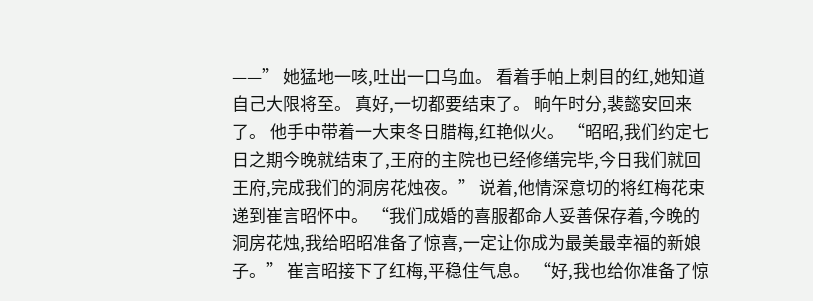——” 她猛地一咳,吐出一口乌血。 看着手帕上刺目的红,她知道自己大限将至。 真好,一切都要结束了。 晌午时分,裴懿安回来了。 他手中带着一大束冬日腊梅,红艳似火。 “昭昭,我们约定七日之期今晚就结束了,王府的主院也已经修缮完毕,今日我们就回王府,完成我们的洞房花烛夜。” 说着,他情深意切的将红梅花束递到崔言昭怀中。 “我们成婚的喜服都命人妥善保存着,今晚的洞房花烛,我给昭昭准备了惊喜,一定让你成为最美最幸福的新娘子。” 崔言昭接下了红梅,平稳住气息。 “好,我也给你准备了惊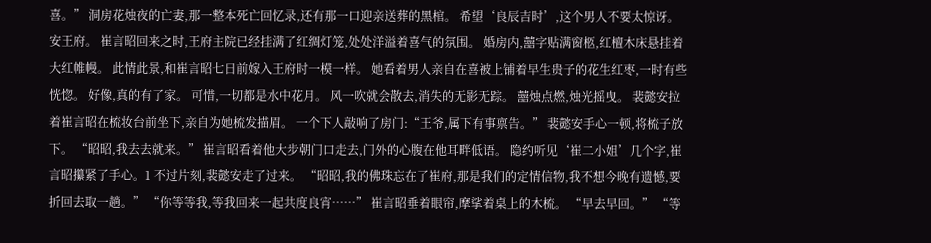喜。” 洞房花烛夜的亡妻,那一整本死亡回忆录,还有那一口迎亲送葬的黑棺。 希望‘良辰吉时’,这个男人不要太惊讶。 安王府。 崔言昭回来之时,王府主院已经挂满了红绸灯笼,处处洋溢着喜气的氛围。 婚房内,囍字贴满窗柩,红檀木床悬挂着大红帷幔。 此情此景,和崔言昭七日前嫁入王府时一模一样。 她看着男人亲自在喜被上铺着早生贵子的花生红枣,一时有些恍惚。 好像,真的有了家。 可惜,一切都是水中花月。 风一吹就会散去,消失的无影无踪。 囍烛点燃,烛光摇曳。 裴懿安拉着崔言昭在梳妆台前坐下,亲自为她梳发描眉。 一个下人敲响了房门:“王爷,属下有事禀告。” 裴懿安手心一顿,将梳子放下。 “昭昭,我去去就来。” 崔言昭看着他大步朝门口走去,门外的心腹在他耳畔低语。 隐约听见‘崔二小姐’几个字,崔言昭攥紧了手心。1 不过片刻,裴懿安走了过来。 “昭昭,我的佛珠忘在了崔府,那是我们的定情信物,我不想今晚有遗憾,要折回去取一趟。” “你等等我,等我回来一起共度良宵……” 崔言昭垂着眼帘,摩挲着桌上的木梳。 “早去早回。” “等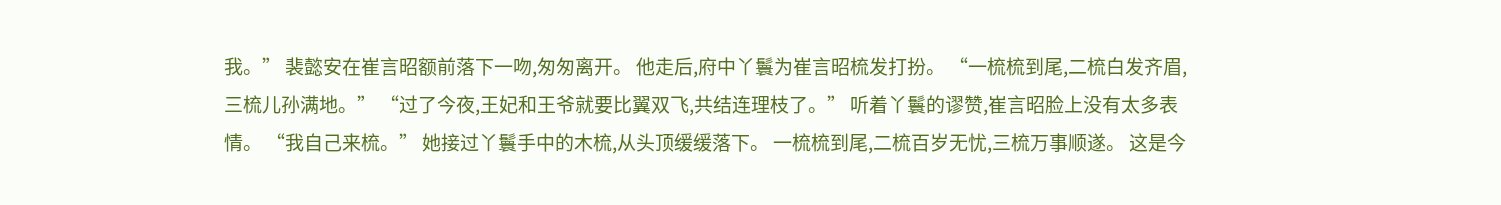我。” 裴懿安在崔言昭额前落下一吻,匆匆离开。 他走后,府中丫鬟为崔言昭梳发打扮。 “一梳梳到尾,二梳白发齐眉,三梳儿孙满地。” “过了今夜,王妃和王爷就要比翼双飞,共结连理枝了。” 听着丫鬟的谬赞,崔言昭脸上没有太多表情。 “我自己来梳。” 她接过丫鬟手中的木梳,从头顶缓缓落下。 一梳梳到尾,二梳百岁无忧,三梳万事顺遂。 这是今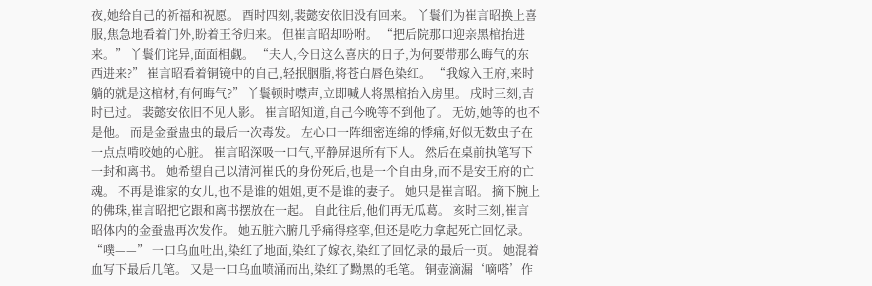夜,她给自己的祈福和祝愿。 酉时四刻,裴懿安依旧没有回来。 丫鬟们为崔言昭换上喜服,焦急地看着门外,盼着王爷归来。 但崔言昭却吩咐。 “把后院那口迎亲黑棺抬进来。” 丫鬟们诧异,面面相觑。 “夫人,今日这么喜庆的日子,为何要带那么晦气的东西进来?” 崔言昭看着铜镜中的自己,轻抿胭脂,将苍白唇色染红。 “我嫁入王府,来时躺的就是这棺材,有何晦气?” 丫鬟顿时噤声,立即喊人将黑棺抬入房里。 戌时三刻,吉时已过。 裴懿安依旧不见人影。 崔言昭知道,自己今晚等不到他了。 无妨,她等的也不是他。 而是金蚕蛊虫的最后一次毒发。 左心口一阵细密连绵的悸痛,好似无数虫子在一点点啃咬她的心脏。 崔言昭深吸一口气,平静屏退所有下人。 然后在桌前执笔写下一封和离书。 她希望自己以清河崔氏的身份死后,也是一个自由身,而不是安王府的亡魂。 不再是谁家的女儿,也不是谁的姐姐,更不是谁的妻子。 她只是崔言昭。 摘下腕上的佛珠,崔言昭把它跟和离书摆放在一起。 自此往后,他们再无瓜葛。 亥时三刻,崔言昭体内的金蚕蛊再次发作。 她五脏六腑几乎痛得痉挛,但还是吃力拿起死亡回忆录。 “噗——” 一口乌血吐出,染红了地面,染红了嫁衣,染红了回忆录的最后一页。 她混着血写下最后几笔。 又是一口乌血喷涌而出,染红了黝黑的毛笔。 铜壶滴漏‘嘀嗒’作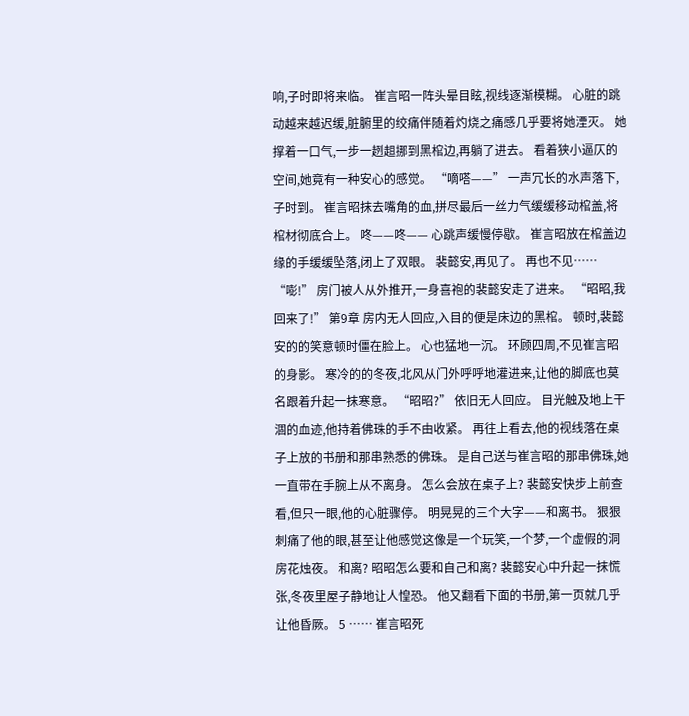响,子时即将来临。 崔言昭一阵头晕目眩,视线逐渐模糊。 心脏的跳动越来越迟缓,脏腑里的绞痛伴随着灼烧之痛感几乎要将她湮灭。 她撑着一口气,一步一趔趄挪到黑棺边,再躺了进去。 看着狭小逼仄的空间,她竟有一种安心的感觉。 “嘀嗒——” 一声冗长的水声落下,子时到。 崔言昭抹去嘴角的血,拼尽最后一丝力气缓缓移动棺盖,将棺材彻底合上。 咚——咚—— 心跳声缓慢停歇。 崔言昭放在棺盖边缘的手缓缓坠落,闭上了双眼。 裴懿安,再见了。 再也不见…… “嘭!” 房门被人从外推开,一身喜袍的裴懿安走了进来。 “昭昭,我回来了!” 第9章 房内无人回应,入目的便是床边的黑棺。 顿时,裴懿安的的笑意顿时僵在脸上。 心也猛地一沉。 环顾四周,不见崔言昭的身影。 寒冷的的冬夜,北风从门外呼呼地灌进来,让他的脚底也莫名跟着升起一抹寒意。 “昭昭?” 依旧无人回应。 目光触及地上干涸的血迹,他持着佛珠的手不由收紧。 再往上看去,他的视线落在桌子上放的书册和那串熟悉的佛珠。 是自己送与崔言昭的那串佛珠,她一直带在手腕上从不离身。 怎么会放在桌子上? 裴懿安快步上前查看,但只一眼,他的心脏骤停。 明晃晃的三个大字——和离书。 狠狠刺痛了他的眼,甚至让他感觉这像是一个玩笑,一个梦,一个虚假的洞房花烛夜。 和离? 昭昭怎么要和自己和离? 裴懿安心中升起一抹慌张,冬夜里屋子静地让人惶恐。 他又翻看下面的书册,第一页就几乎让他昏厥。 5 …… 崔言昭死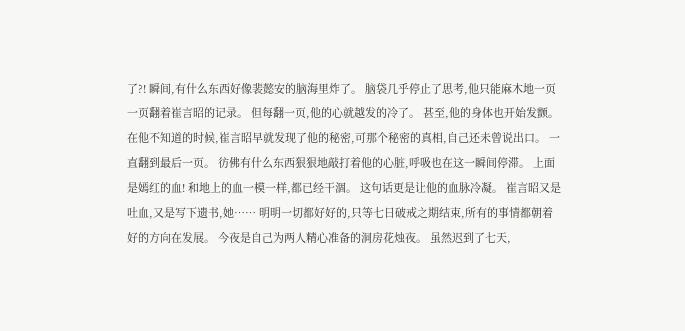了?! 瞬间,有什么东西好像裴懿安的脑海里炸了。 脑袋几乎停止了思考,他只能麻木地一页一页翻着崔言昭的记录。 但每翻一页,他的心就越发的冷了。 甚至,他的身体也开始发颤。 在他不知道的时候,崔言昭早就发现了他的秘密,可那个秘密的真相,自己还未曾说出口。 一直翻到最后一页。 彷佛有什么东西狠狠地敲打着他的心脏,呼吸也在这一瞬间停滞。 上面是嫣红的血! 和地上的血一模一样,都已经干涸。 这句话更是让他的血脉冷凝。 崔言昭又是吐血,又是写下遗书,她…… 明明一切都好好的,只等七日破戒之期结束,所有的事情都朝着好的方向在发展。 今夜是自己为两人精心准备的洞房花烛夜。 虽然迟到了七天,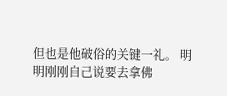但也是他破俗的关键一礼。 明明刚刚自己说要去拿佛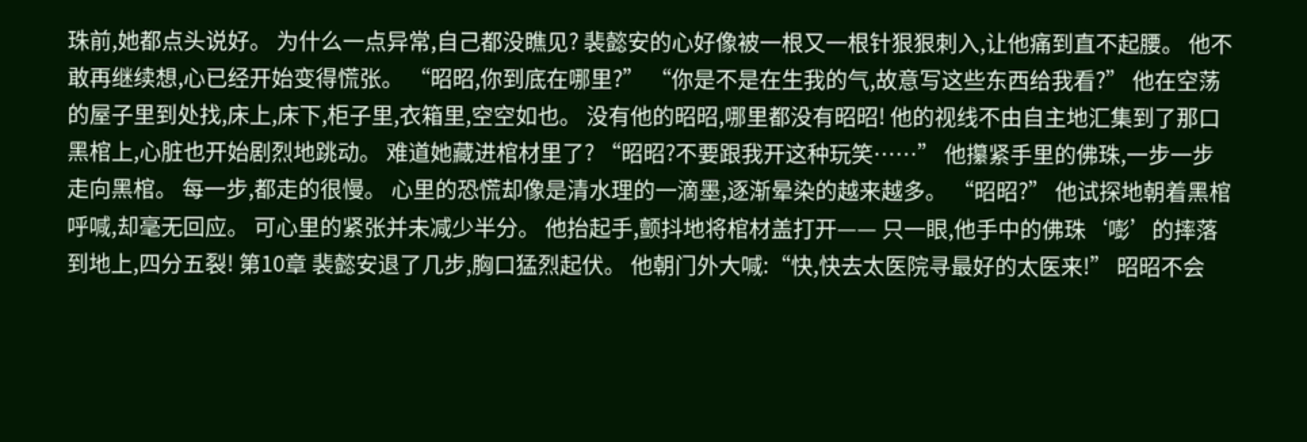珠前,她都点头说好。 为什么一点异常,自己都没瞧见? 裴懿安的心好像被一根又一根针狠狠刺入,让他痛到直不起腰。 他不敢再继续想,心已经开始变得慌张。 “昭昭,你到底在哪里?” “你是不是在生我的气,故意写这些东西给我看?” 他在空荡的屋子里到处找,床上,床下,柜子里,衣箱里,空空如也。 没有他的昭昭,哪里都没有昭昭! 他的视线不由自主地汇集到了那口黑棺上,心脏也开始剧烈地跳动。 难道她藏进棺材里了? “昭昭?不要跟我开这种玩笑……” 他攥紧手里的佛珠,一步一步走向黑棺。 每一步,都走的很慢。 心里的恐慌却像是清水理的一滴墨,逐渐晕染的越来越多。 “昭昭?” 他试探地朝着黑棺呼喊,却毫无回应。 可心里的紧张并未减少半分。 他抬起手,颤抖地将棺材盖打开—— 只一眼,他手中的佛珠‘嘭’的摔落到地上,四分五裂! 第10章 裴懿安退了几步,胸口猛烈起伏。 他朝门外大喊:“快,快去太医院寻最好的太医来!” 昭昭不会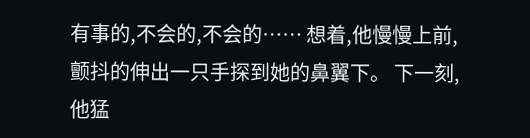有事的,不会的,不会的…… 想着,他慢慢上前,颤抖的伸出一只手探到她的鼻翼下。 下一刻,他猛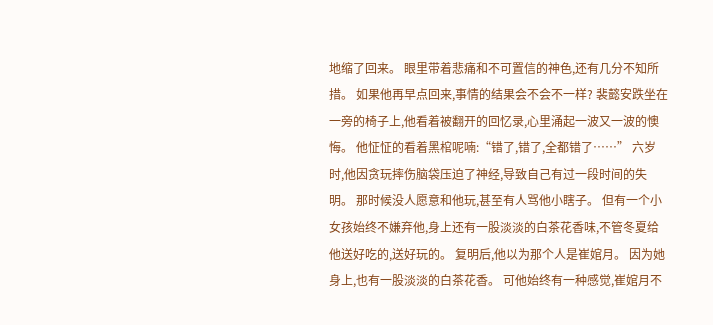地缩了回来。 眼里带着悲痛和不可置信的神色,还有几分不知所措。 如果他再早点回来,事情的结果会不会不一样? 裴懿安跌坐在一旁的椅子上,他看着被翻开的回忆录,心里涌起一波又一波的懊悔。 他怔怔的看着黑棺呢喃:“错了,错了,全都错了……” 六岁时,他因贪玩摔伤脑袋压迫了神经,导致自己有过一段时间的失明。 那时候没人愿意和他玩,甚至有人骂他小瞎子。 但有一个小女孩始终不嫌弃他,身上还有一股淡淡的白茶花香味,不管冬夏给他送好吃的,送好玩的。 复明后,他以为那个人是崔婠月。 因为她身上,也有一股淡淡的白茶花香。 可他始终有一种感觉,崔婠月不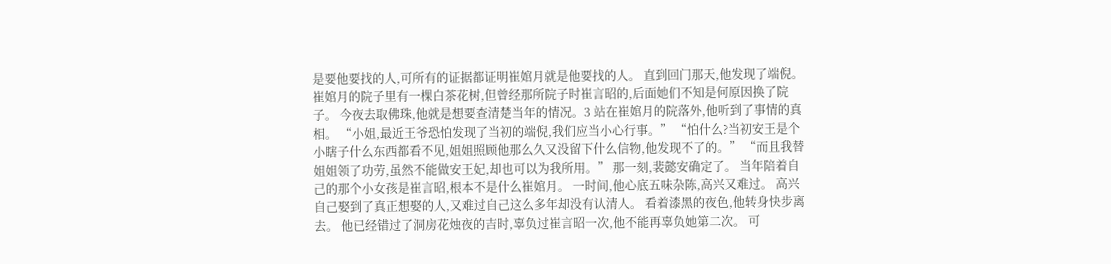是要他要找的人,可所有的证据都证明崔婠月就是他要找的人。 直到回门那天,他发现了端倪。 崔婠月的院子里有一棵白茶花树,但曾经那所院子时崔言昭的,后面她们不知是何原因换了院子。 今夜去取佛珠,他就是想要查清楚当年的情况。3 站在崔婠月的院落外,他听到了事情的真相。 “小姐,最近王爷恐怕发现了当初的端倪,我们应当小心行事。” “怕什么?当初安王是个小瞎子什么东西都看不见,姐姐照顾他那么久又没留下什么信物,他发现不了的。” “而且我替姐姐领了功劳,虽然不能做安王妃,却也可以为我所用。” 那一刻,裴懿安确定了。 当年陪着自己的那个小女孩是崔言昭,根本不是什么崔婠月。 一时间,他心底五味杂陈,高兴又难过。 高兴自己娶到了真正想娶的人,又难过自己这么多年却没有认清人。 看着漆黑的夜色,他转身快步离去。 他已经错过了洞房花烛夜的吉时,辜负过崔言昭一次,他不能再辜负她第二次。 可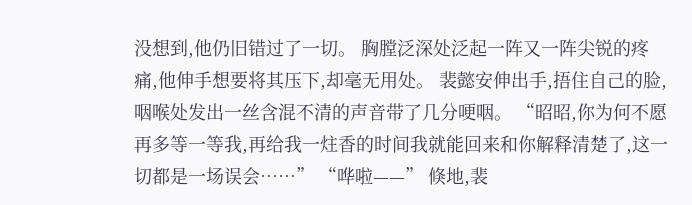没想到,他仍旧错过了一切。 胸膛泛深处泛起一阵又一阵尖锐的疼痛,他伸手想要将其压下,却毫无用处。 裴懿安伸出手,捂住自己的脸,咽喉处发出一丝含混不清的声音带了几分哽咽。 “昭昭,你为何不愿再多等一等我,再给我一炷香的时间我就能回来和你解释清楚了,这一切都是一场误会……” “哗啦——” 倏地,裴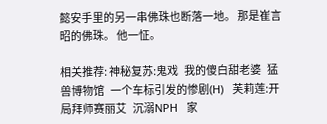懿安手里的另一串佛珠也断落一地。 那是崔言昭的佛珠。 他一怔。

相关推荐: 神秘复苏:鬼戏   我的傻白甜老婆   猛兽博物馆   一个车标引发的惨剧(H)   芙莉莲:开局拜师赛丽艾   沉溺NPH   家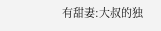有甜妻:大叔的独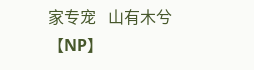家专宠   山有木兮【NP】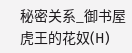秘密关系_御书屋   虎王的花奴(H)